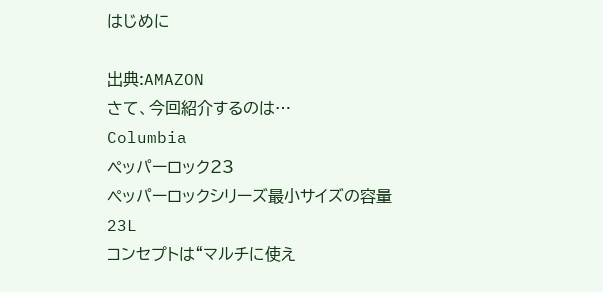はじめに

出典:AMAZON
さて、今回紹介するのは…
Columbia
ペッパーロック23
ペッパーロックシリーズ最小サイズの容量23L
コンセプトは“マルチに使え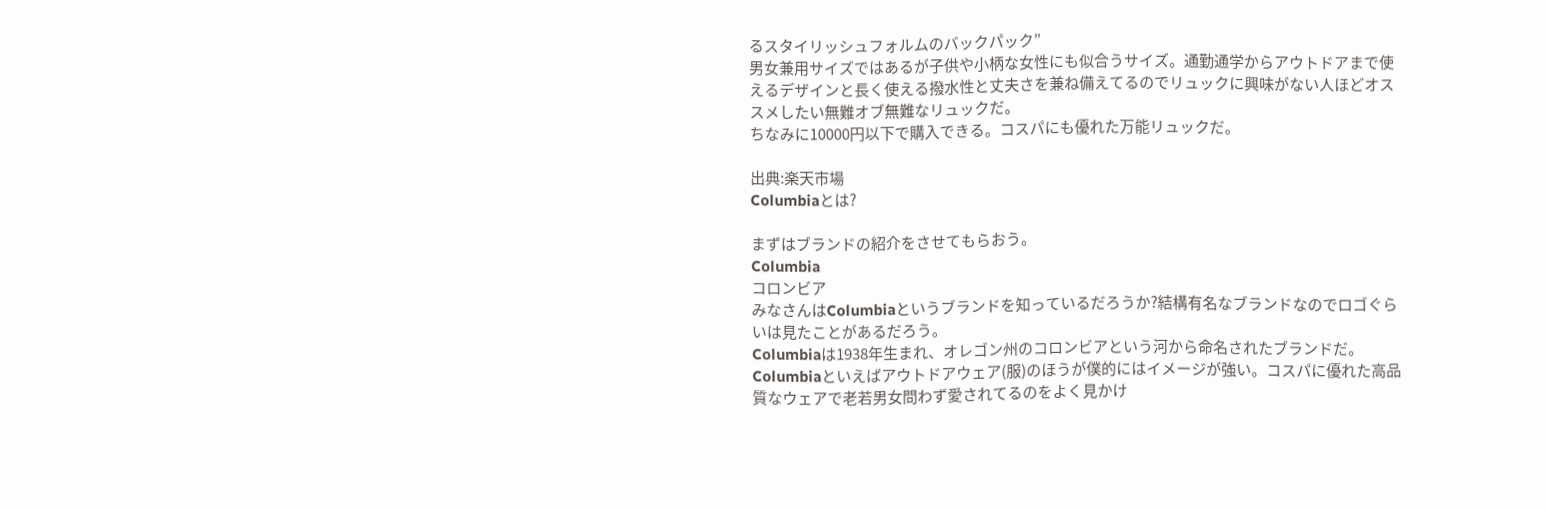るスタイリッシュフォルムのバックパック”
男女兼用サイズではあるが子供や小柄な女性にも似合うサイズ。通勤通学からアウトドアまで使えるデザインと長く使える撥水性と丈夫さを兼ね備えてるのでリュックに興味がない人ほどオススメしたい無難オブ無難なリュックだ。
ちなみに10000円以下で購入できる。コスパにも優れた万能リュックだ。

出典:楽天市場
Columbiaとは?

まずはブランドの紹介をさせてもらおう。
Columbia
コロンビア
みなさんはColumbiaというブランドを知っているだろうか?結構有名なブランドなのでロゴぐらいは見たことがあるだろう。
Columbiaは1938年生まれ、オレゴン州のコロンビアという河から命名されたブランドだ。
Columbiaといえばアウトドアウェア(服)のほうが僕的にはイメージが強い。コスパに優れた高品質なウェアで老若男女問わず愛されてるのをよく見かけ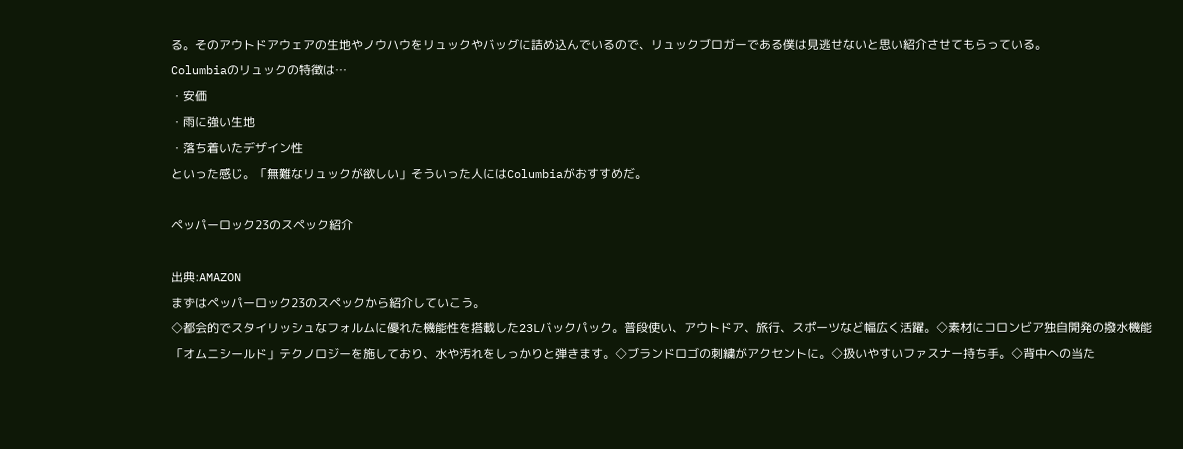る。そのアウトドアウェアの生地やノウハウをリュックやバッグに詰め込んでいるので、リュックブロガーである僕は見逃せないと思い紹介させてもらっている。
Columbiaのリュックの特徴は…
・安価
・雨に強い生地
・落ち着いたデザイン性
といった感じ。「無難なリュックが欲しい」そういった人にはColumbiaがおすすめだ。

ペッパーロック23のスペック紹介

出典:AMAZON
まずはペッパーロック23のスペックから紹介していこう。
◇都会的でスタイリッシュなフォルムに優れた機能性を搭載した23Lバックパック。普段使い、アウトドア、旅行、スポーツなど幅広く活躍。◇素材にコロンビア独自開発の撥水機能「オムニシールド」テクノロジーを施しており、水や汚れをしっかりと弾きます。◇ブランドロゴの刺繍がアクセントに。◇扱いやすいファスナー持ち手。◇背中への当た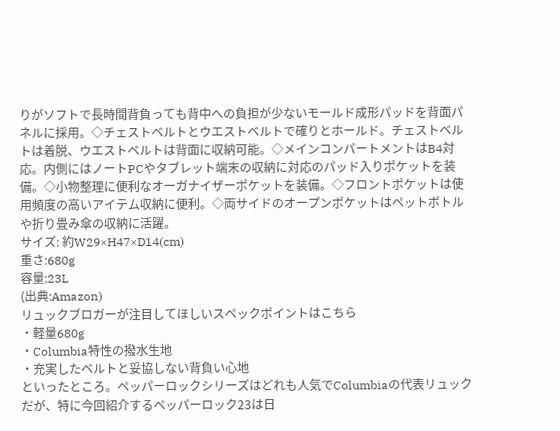りがソフトで長時間背負っても背中への負担が少ないモールド成形パッドを背面パネルに採用。◇チェストベルトとウエストベルトで確りとホールド。チェストベルトは着脱、ウエストベルトは背面に収納可能。◇メインコンパートメントはB4対応。内側にはノートPCやタブレット端末の収納に対応のパッド入りポケットを装備。◇小物整理に便利なオーガナイザーポケットを装備。◇フロントポケットは使用頻度の高いアイテム収納に便利。◇両サイドのオープンポケットはペットボトルや折り畳み傘の収納に活躍。
サイズ: 約W29×H47×D14(cm)
重さ:680g
容量:23L
(出典:Amazon)
リュックブロガーが注目してほしいスペックポイントはこちら
・軽量680g
・Columbia特性の撥水生地
・充実したベルトと妥協しない背負い心地
といったところ。ペッパーロックシリーズはどれも人気でColumbiaの代表リュックだが、特に今回紹介するペッパーロック23は日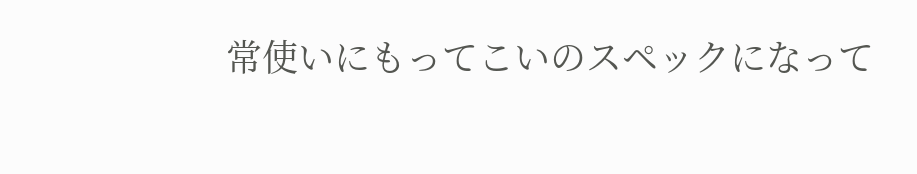常使いにもってこいのスペックになって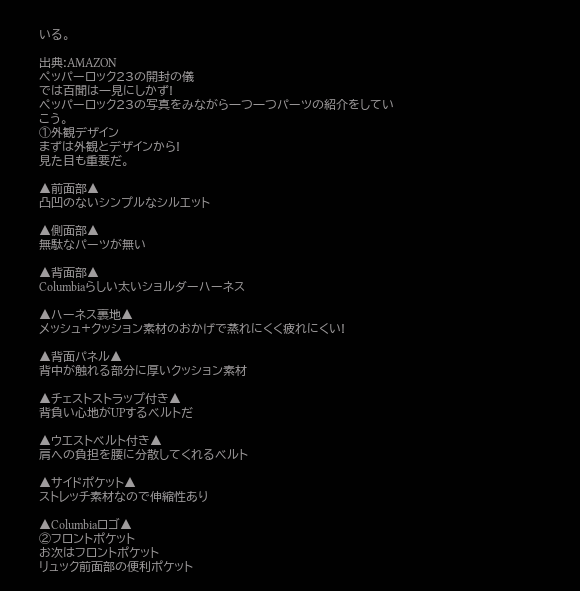いる。

出典:AMAZON
ペッパーロック23の開封の儀
では百聞は一見にしかず!
ペッパーロック23の写真をみながら一つ一つパーツの紹介をしていこう。
①外観デザイン
まずは外観とデザインから!
見た目も重要だ。

▲前面部▲
凸凹のないシンプルなシルエット

▲側面部▲
無駄なパーツが無い

▲背面部▲
Columbiaらしい太いショルダーハーネス

▲ハーネス裏地▲
メッシュ+クッション素材のおかげで蒸れにくく疲れにくい!

▲背面パネル▲
背中が触れる部分に厚いクッション素材

▲チェストストラップ付き▲
背負い心地がUPするベルトだ

▲ウエストベルト付き▲
肩への負担を腰に分散してくれるベルト

▲サイドポケット▲
ストレッチ素材なので伸縮性あり

▲Columbiaロゴ▲
②フロントポケット
お次はフロントポケット
リュック前面部の便利ポケット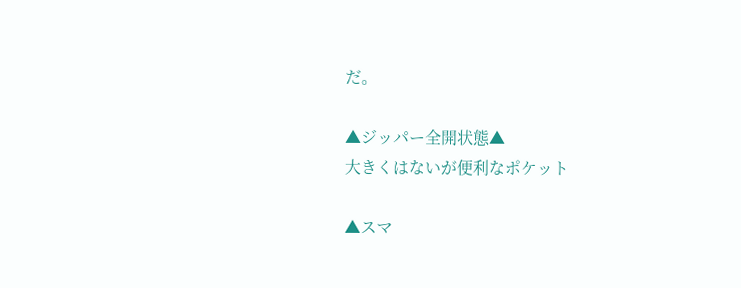だ。

▲ジッパー全開状態▲
大きくはないが便利なポケット

▲スマ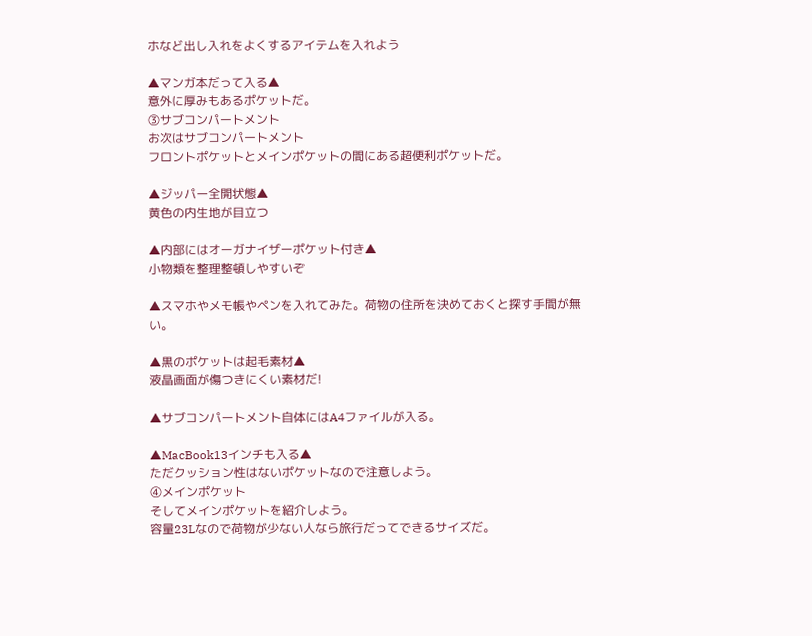ホなど出し入れをよくするアイテムを入れよう

▲マンガ本だって入る▲
意外に厚みもあるポケットだ。
③サブコンパートメント
お次はサブコンパートメント
フロントポケットとメインポケットの間にある超便利ポケットだ。

▲ジッパー全開状態▲
黄色の内生地が目立つ

▲内部にはオーガナイザーポケット付き▲
小物類を整理整頓しやすいぞ

▲スマホやメモ帳やペンを入れてみた。荷物の住所を決めておくと探す手間が無い。

▲黒のポケットは起毛素材▲
液晶画面が傷つきにくい素材だ!

▲サブコンパートメント自体にはA4ファイルが入る。

▲MacBook13インチも入る▲
ただクッション性はないポケットなので注意しよう。
④メインポケット
そしてメインポケットを紹介しよう。
容量23Lなので荷物が少ない人なら旅行だってできるサイズだ。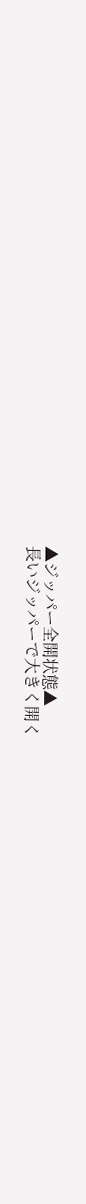▲ジッパー全開状態▲
長いジッパーで大きく開く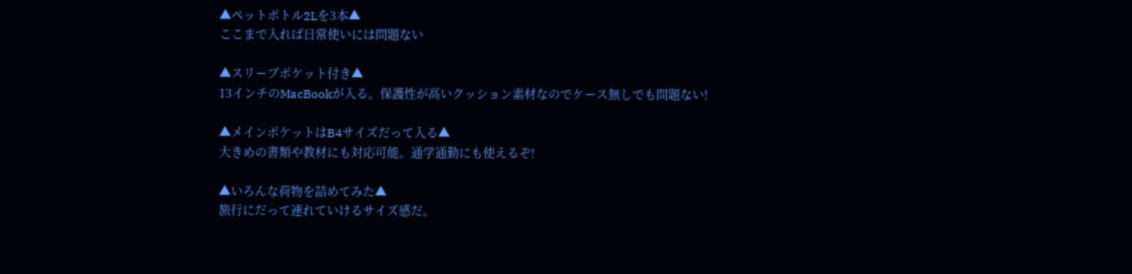▲ペットボトル2Lを3本▲
ここまで入れば日常使いには問題ない

▲スリーブポケット付き▲
13インチのMacBookが入る。保護性が高いクッション素材なのでケース無しでも問題ない!

▲メインポケットはB4サイズだって入る▲
大きめの書類や教材にも対応可能。通学通勤にも使えるぞ!

▲いろんな荷物を詰めてみた▲
旅行にだって連れていけるサイズ感だ。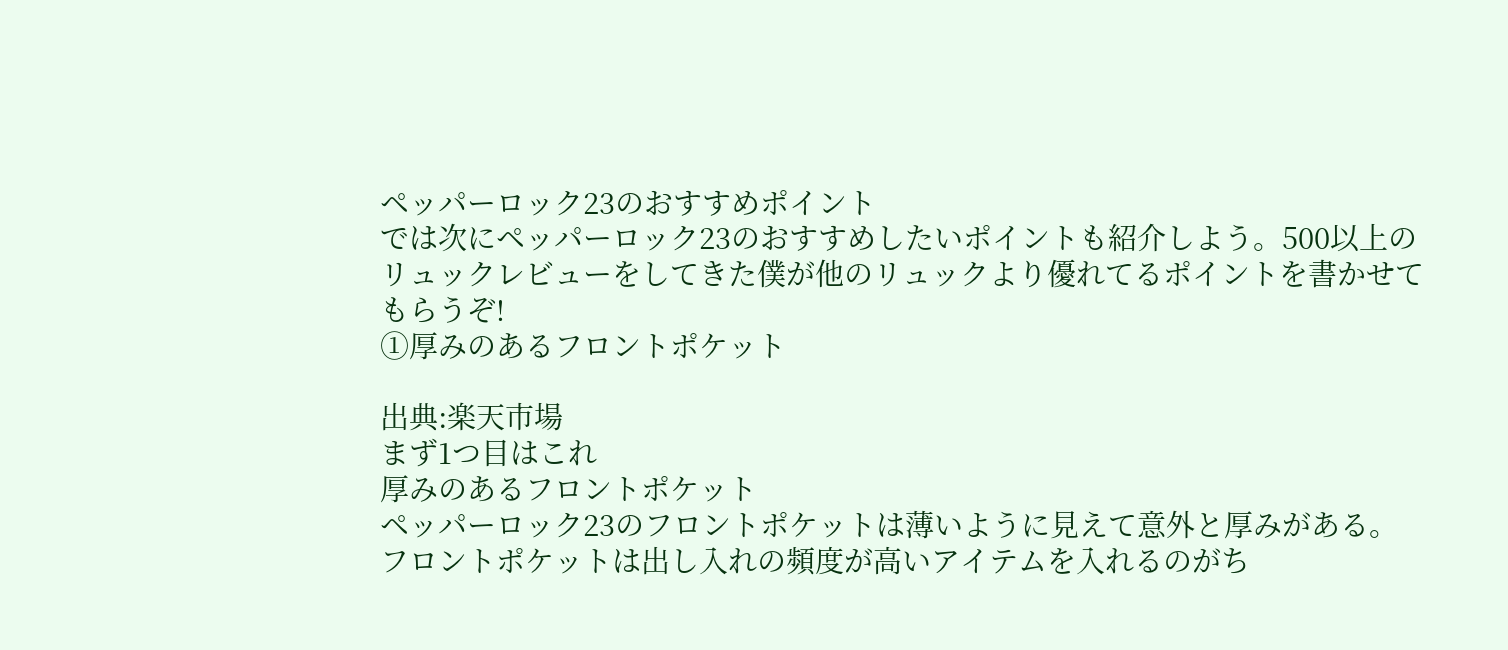ペッパーロック23のおすすめポイント
では次にペッパーロック23のおすすめしたいポイントも紹介しよう。500以上のリュックレビューをしてきた僕が他のリュックより優れてるポイントを書かせてもらうぞ!
①厚みのあるフロントポケット

出典:楽天市場
まず1つ目はこれ
厚みのあるフロントポケット
ペッパーロック23のフロントポケットは薄いように見えて意外と厚みがある。
フロントポケットは出し入れの頻度が高いアイテムを入れるのがち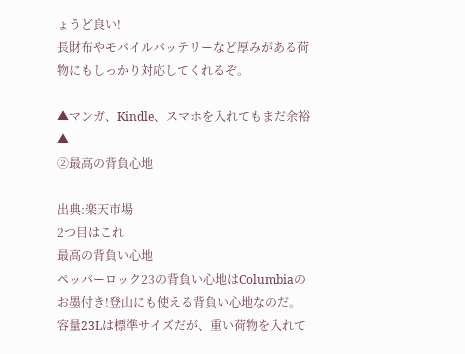ょうど良い!
長財布やモバイルバッテリーなど厚みがある荷物にもしっかり対応してくれるぞ。

▲マンガ、Kindle、スマホを入れてもまだ余裕▲
②最高の背負心地

出典:楽天市場
2つ目はこれ
最高の背負い心地
ペッパーロック23の背負い心地はColumbiaのお墨付き!登山にも使える背負い心地なのだ。
容量23Lは標準サイズだが、重い荷物を入れて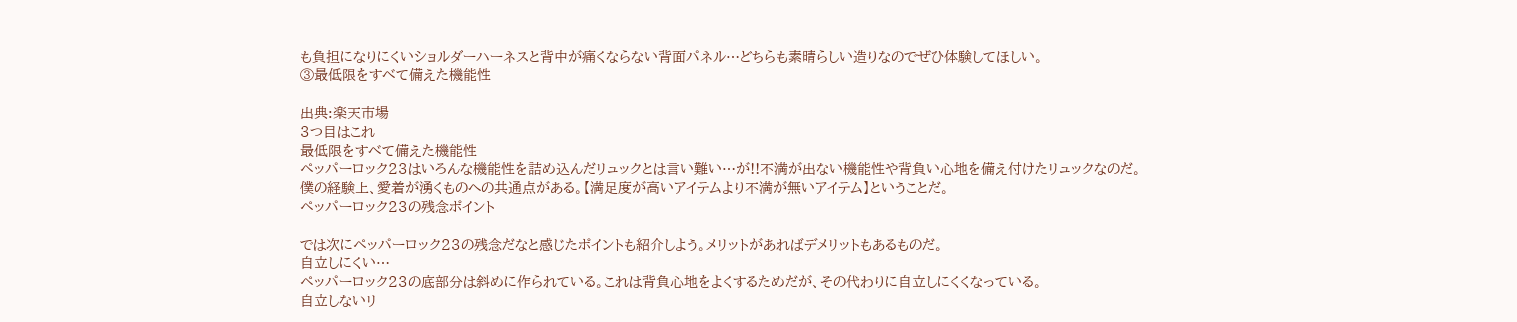も負担になりにくいショルダーハーネスと背中が痛くならない背面パネル…どちらも素晴らしい造りなのでぜひ体験してほしい。
③最低限をすべて備えた機能性

出典:楽天市場
3つ目はこれ
最低限をすべて備えた機能性
ペッパーロック23はいろんな機能性を詰め込んだリュックとは言い難い…が!!不満が出ない機能性や背負い心地を備え付けたリュックなのだ。
僕の経験上、愛着が湧くものへの共通点がある。【満足度が高いアイテムより不満が無いアイテム】ということだ。
ペッパーロック23の残念ポイント

では次にペッパーロック23の残念だなと感じたポイントも紹介しよう。メリットがあればデメリットもあるものだ。
自立しにくい…
ペッパーロック23の底部分は斜めに作られている。これは背負心地をよくするためだが、その代わりに自立しにくくなっている。
自立しないリ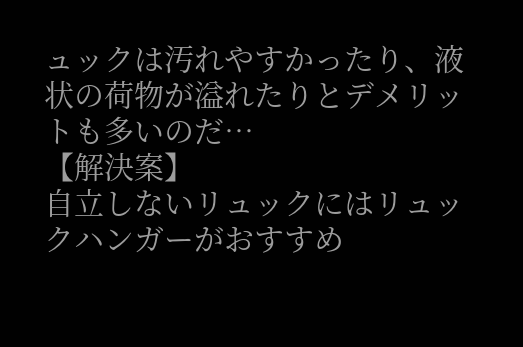ュックは汚れやすかったり、液状の荷物が溢れたりとデメリットも多いのだ…
【解決案】
自立しないリュックにはリュックハンガーがおすすめ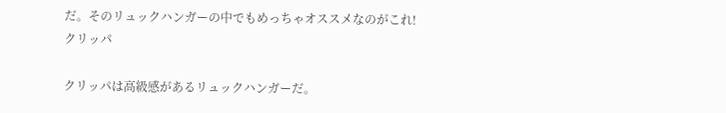だ。そのリュックハンガーの中でもめっちゃオススメなのがこれ!
クリッパ

クリッパは高級感があるリュックハンガーだ。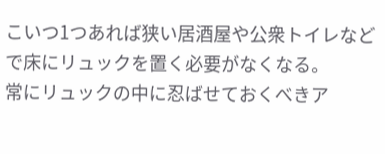こいつ1つあれば狭い居酒屋や公衆トイレなどで床にリュックを置く必要がなくなる。
常にリュックの中に忍ばせておくべきア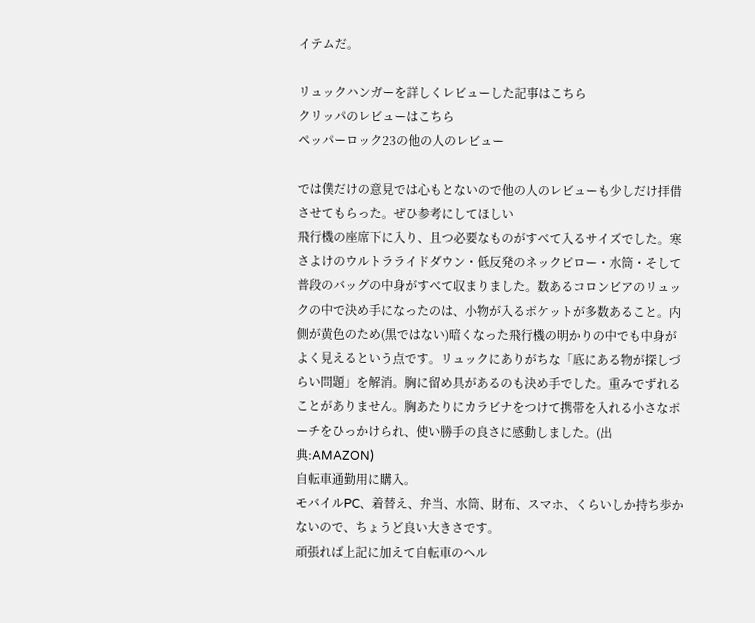イテムだ。

リュックハンガーを詳しくレビューした記事はこちら
クリッパのレビューはこちら
ペッパーロック23の他の人のレビュー

では僕だけの意見では心もとないので他の人のレビューも少しだけ拝借させてもらった。ぜひ参考にしてほしい
飛行機の座席下に入り、且つ必要なものがすべて入るサイズでした。寒さよけのウルトラライドダウン・低反発のネックピロー・水筒・そして普段のバッグの中身がすべて収まりました。数あるコロンビアのリュックの中で決め手になったのは、小物が入るポケットが多数あること。内側が黄色のため(黒ではない)暗くなった飛行機の明かりの中でも中身がよく見えるという点です。リュックにありがちな「底にある物が探しづらい問題」を解消。胸に留め具があるのも決め手でした。重みでずれることがありません。胸あたりにカラビナをつけて携帯を入れる小さなポーチをひっかけられ、使い勝手の良さに感動しました。(出典:AMAZON)
自転車通勤用に購入。
モバイルPC、着替え、弁当、水筒、財布、スマホ、くらいしか持ち歩かないので、ちょうど良い大きさです。
頑張れば上記に加えて自転車のヘル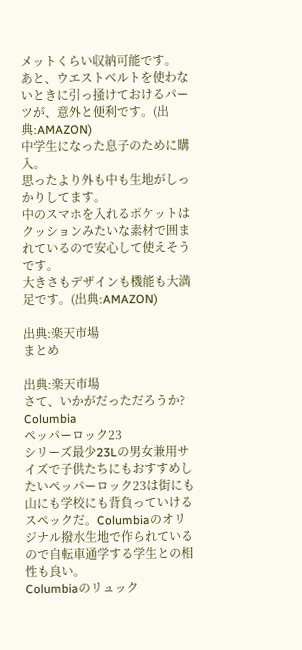メットくらい収納可能です。
あと、ウエストベルトを使わないときに引っ掻けておけるパーツが、意外と便利です。(出典:AMAZON)
中学生になった息子のために購入。
思ったより外も中も生地がしっかりしてます。
中のスマホを入れるポケットはクッションみたいな素材で囲まれているので安心して使えそうです。
大きさもデザインも機能も大満足です。(出典:AMAZON)

出典:楽天市場
まとめ

出典:楽天市場
さて、いかがだっただろうか?
Columbia
ペッパーロック23
シリーズ最少23Lの男女兼用サイズで子供たちにもおすすめしたいペッパーロック23は街にも山にも学校にも背負っていけるスペックだ。Columbiaのオリジナル撥水生地で作られているので自転車通学する学生との相性も良い。
Columbiaのリュック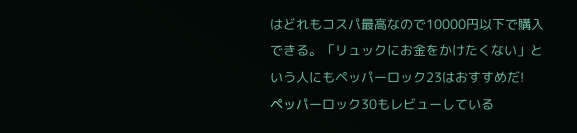はどれもコスパ最高なので10000円以下で購入できる。「リュックにお金をかけたくない」という人にもペッパーロック23はおすすめだ!
ペッパーロック30もレビューしている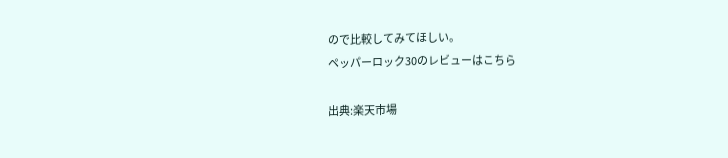ので比較してみてほしい。
ペッパーロック30のレビューはこちら

出典:楽天市場